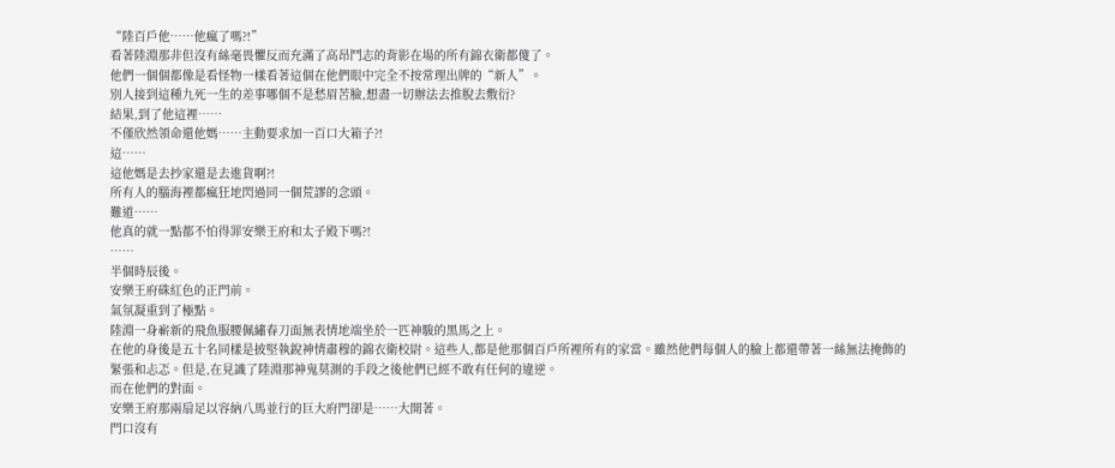“陸百戶他……他瘋了嗎?!”
看著陸淵那非但沒有絲毫畏懼反而充滿了高昂鬥志的背影在場的所有錦衣衛都傻了。
他們一個個都像是看怪物一樣看著這個在他們眼中完全不按常理出牌的“新人”。
別人接到這種九死一生的差事哪個不是愁眉苦臉,想盡一切辦法去推脫去敷衍?
結果,到了他這裡……
不僅欣然領命還他媽……主動要求加一百口大箱子?!
這……
這他媽是去抄家還是去進貨啊?!
所有人的腦海裡都瘋狂地閃過同一個荒謬的念頭。
難道……
他真的就一點都不怕得罪安樂王府和太子殿下嗎?!
……
半個時辰後。
安樂王府硃紅色的正門前。
氣氛凝重到了極點。
陸淵一身嶄新的飛魚服腰佩繡春刀面無表情地端坐於一匹神駿的黑馬之上。
在他的身後是五十名同樣是披堅執銳神情肅穆的錦衣衛校尉。這些人,都是他那個百戶所裡所有的家當。雖然他們每個人的臉上都還帶著一絲無法掩飾的緊張和忐忑。但是,在見識了陸淵那神鬼莫測的手段之後他們已經不敢有任何的違逆。
而在他們的對面。
安樂王府那兩扇足以容納八馬並行的巨大府門卻是……大開著。
門口沒有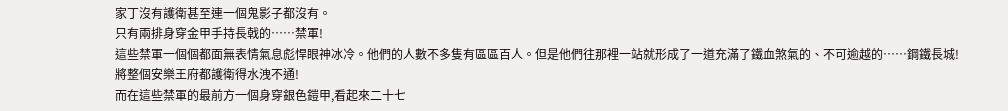家丁沒有護衛甚至連一個鬼影子都沒有。
只有兩排身穿金甲手持長戟的……禁軍!
這些禁軍一個個都面無表情氣息彪悍眼神冰冷。他們的人數不多隻有區區百人。但是他們往那裡一站就形成了一道充滿了鐵血煞氣的、不可逾越的……鋼鐵長城!
將整個安樂王府都護衛得水洩不通!
而在這些禁軍的最前方一個身穿銀色鎧甲,看起來二十七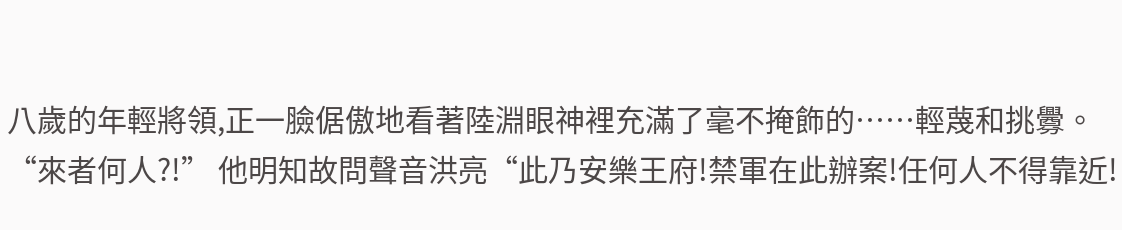八歲的年輕將領,正一臉倨傲地看著陸淵眼神裡充滿了毫不掩飾的……輕蔑和挑釁。
“來者何人?!” 他明知故問聲音洪亮“此乃安樂王府!禁軍在此辦案!任何人不得靠近!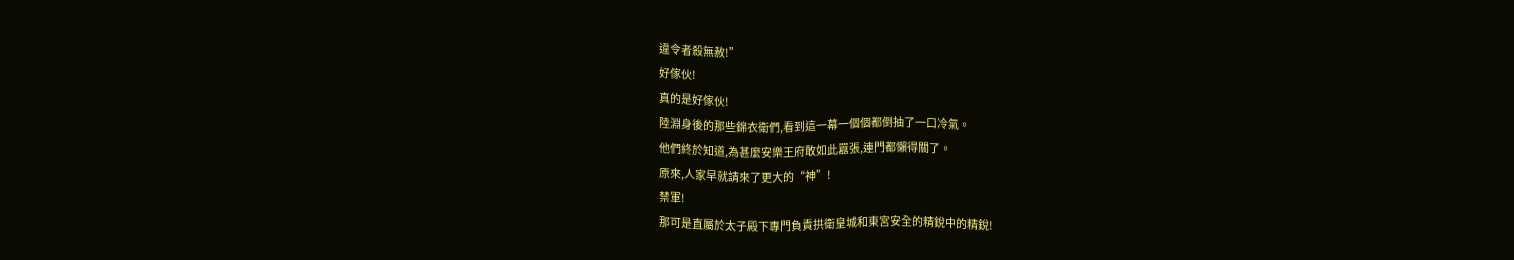違令者殺無赦!”
好傢伙!
真的是好傢伙!
陸淵身後的那些錦衣衛們,看到這一幕一個個都倒抽了一口冷氣。
他們終於知道,為甚麼安樂王府敢如此囂張,連門都懶得關了。
原來,人家早就請來了更大的“神”!
禁軍!
那可是直屬於太子殿下專門負責拱衛皇城和東宮安全的精銳中的精銳!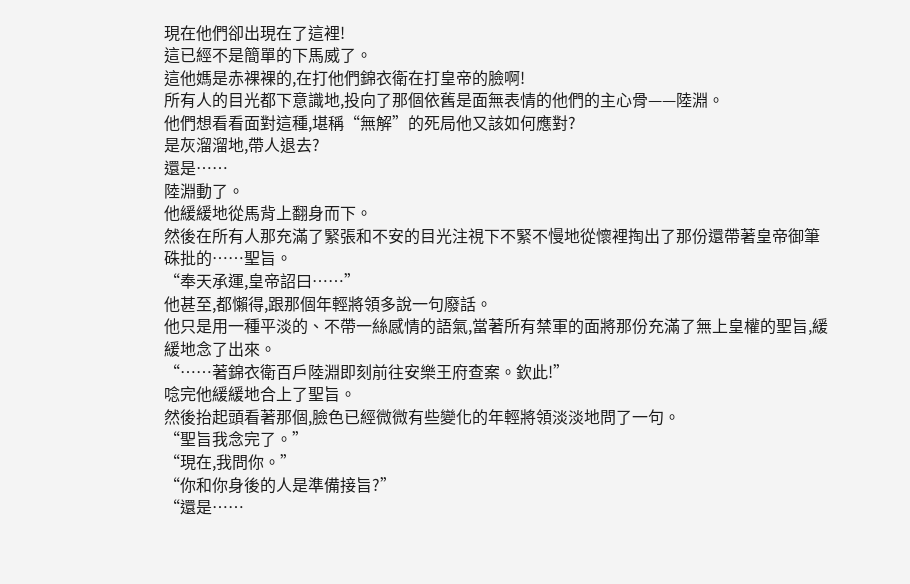現在他們卻出現在了這裡!
這已經不是簡單的下馬威了。
這他媽是赤裸裸的,在打他們錦衣衛在打皇帝的臉啊!
所有人的目光都下意識地,投向了那個依舊是面無表情的他們的主心骨——陸淵。
他們想看看面對這種,堪稱“無解”的死局他又該如何應對?
是灰溜溜地,帶人退去?
還是……
陸淵動了。
他緩緩地從馬背上翻身而下。
然後在所有人那充滿了緊張和不安的目光注視下不緊不慢地從懷裡掏出了那份還帶著皇帝御筆硃批的……聖旨。
“奉天承運,皇帝詔曰……”
他甚至,都懶得,跟那個年輕將領多說一句廢話。
他只是用一種平淡的、不帶一絲感情的語氣,當著所有禁軍的面將那份充滿了無上皇權的聖旨,緩緩地念了出來。
“……著錦衣衛百戶陸淵即刻前往安樂王府查案。欽此!”
唸完他緩緩地合上了聖旨。
然後抬起頭看著那個,臉色已經微微有些變化的年輕將領淡淡地問了一句。
“聖旨我念完了。”
“現在,我問你。”
“你和你身後的人是準備接旨?”
“還是……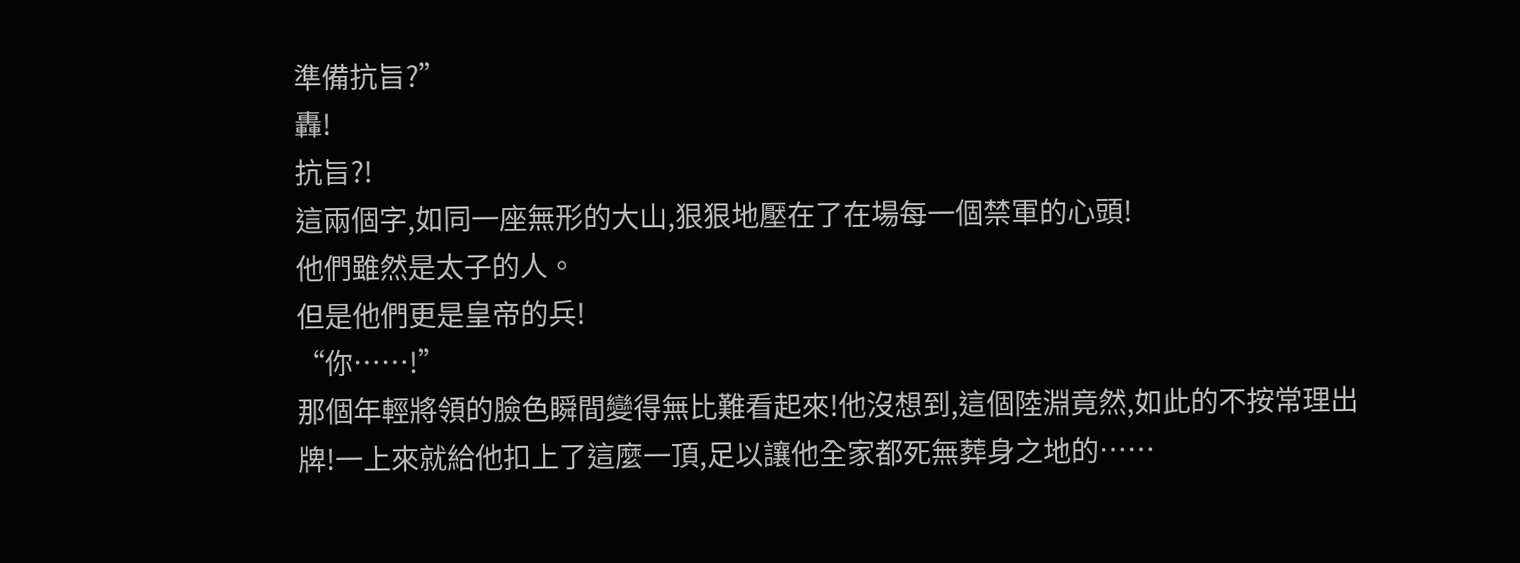準備抗旨?”
轟!
抗旨?!
這兩個字,如同一座無形的大山,狠狠地壓在了在場每一個禁軍的心頭!
他們雖然是太子的人。
但是他們更是皇帝的兵!
“你……!”
那個年輕將領的臉色瞬間變得無比難看起來!他沒想到,這個陸淵竟然,如此的不按常理出牌!一上來就給他扣上了這麼一頂,足以讓他全家都死無葬身之地的……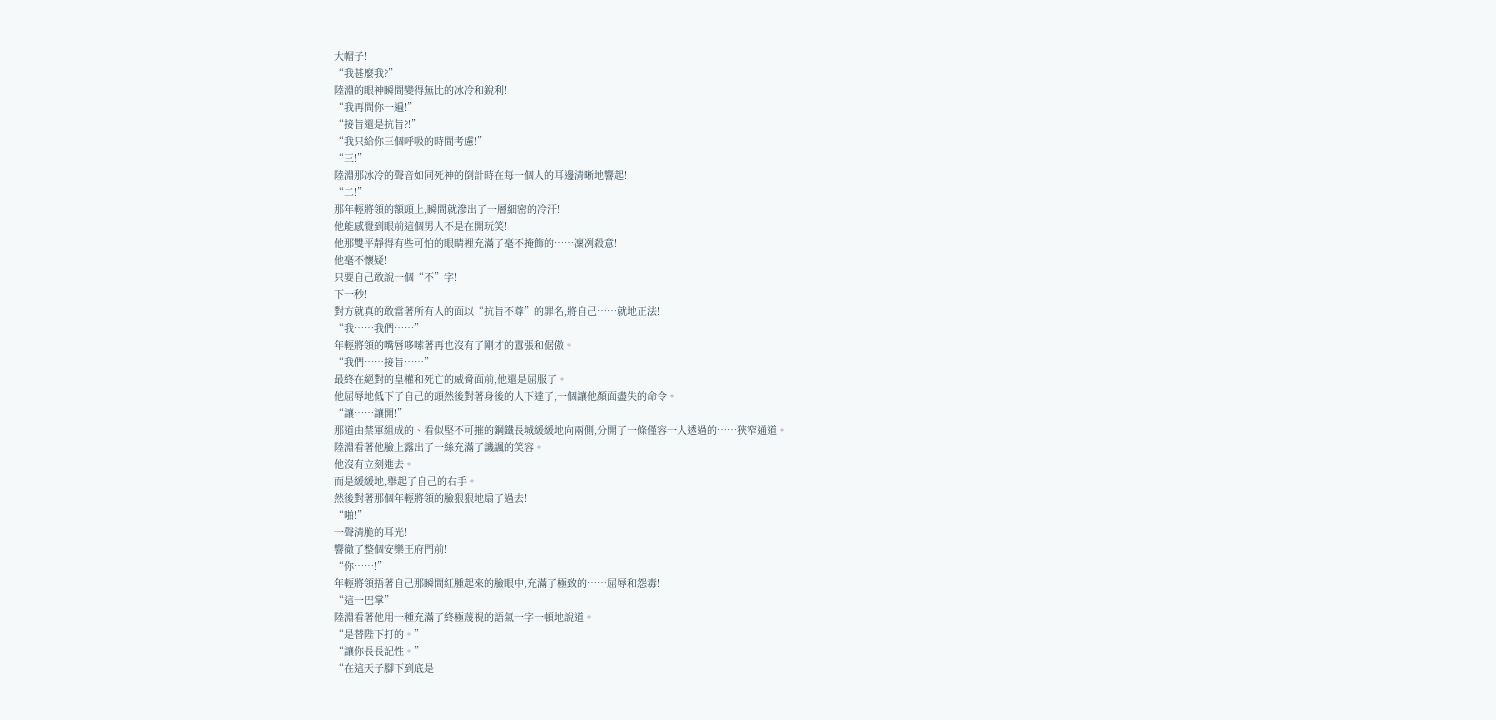大帽子!
“我甚麼我?”
陸淵的眼神瞬間變得無比的冰冷和銳利!
“我再問你一遍!”
“接旨還是抗旨?!”
“我只給你三個呼吸的時間考慮!”
“三!”
陸淵那冰冷的聲音如同死神的倒計時在每一個人的耳邊清晰地響起!
“二!”
那年輕將領的額頭上,瞬間就滲出了一層細密的冷汗!
他能感覺到眼前這個男人不是在開玩笑!
他那雙平靜得有些可怕的眼睛裡充滿了毫不掩飾的……凜冽殺意!
他毫不懷疑!
只要自己敢說一個“不”字!
下一秒!
對方就真的敢當著所有人的面以“抗旨不尊”的罪名,將自己……就地正法!
“我……我們……”
年輕將領的嘴唇哆嗦著再也沒有了剛才的囂張和倨傲。
“我們……接旨……”
最終在絕對的皇權和死亡的威脅面前,他還是屈服了。
他屈辱地低下了自己的頭然後對著身後的人下達了,一個讓他顏面盡失的命令。
“讓……讓開!”
那道由禁軍組成的、看似堅不可摧的鋼鐵長城緩緩地向兩側,分開了一條僅容一人透過的……狹窄通道。
陸淵看著他臉上露出了一絲充滿了譏諷的笑容。
他沒有立刻進去。
而是緩緩地,舉起了自己的右手。
然後對著那個年輕將領的臉狠狠地扇了過去!
“啪!”
一聲清脆的耳光!
響徹了整個安樂王府門前!
“你……!”
年輕將領捂著自己那瞬間紅腫起來的臉眼中,充滿了極致的……屈辱和怨毒!
“這一巴掌”
陸淵看著他用一種充滿了終極蔑視的語氣一字一頓地說道。
“是替陛下打的。”
“讓你長長記性。”
“在這天子腳下到底是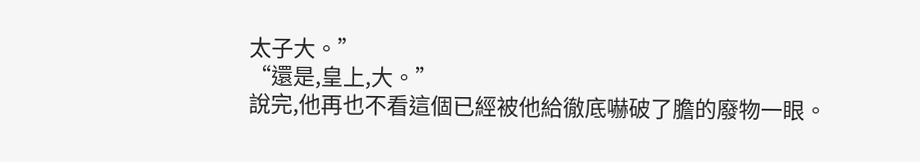太子大。”
“還是,皇上,大。”
說完,他再也不看這個已經被他給徹底嚇破了膽的廢物一眼。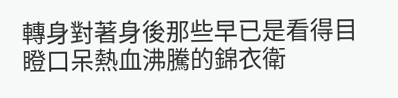轉身對著身後那些早已是看得目瞪口呆熱血沸騰的錦衣衛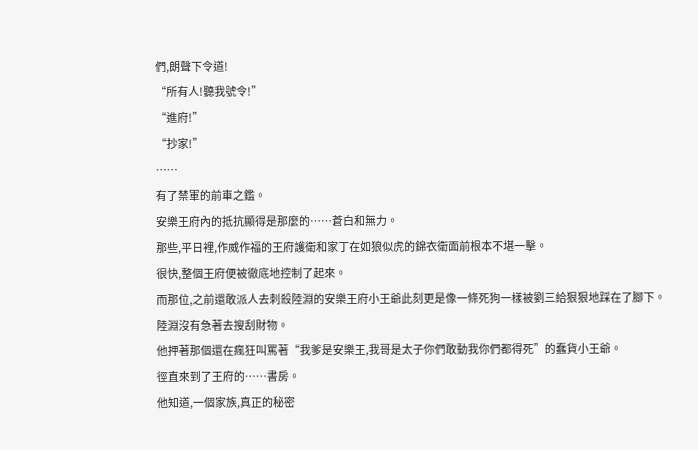們,朗聲下令道!
“所有人!聽我號令!”
“進府!”
“抄家!”
……
有了禁軍的前車之鑑。
安樂王府內的抵抗顯得是那麼的……蒼白和無力。
那些,平日裡,作威作福的王府護衛和家丁在如狼似虎的錦衣衛面前根本不堪一擊。
很快,整個王府便被徹底地控制了起來。
而那位,之前還敢派人去刺殺陸淵的安樂王府小王爺此刻更是像一條死狗一樣被劉三給狠狠地踩在了腳下。
陸淵沒有急著去搜刮財物。
他押著那個還在瘋狂叫罵著“我爹是安樂王,我哥是太子你們敢動我你們都得死”的蠢貨小王爺。
徑直來到了王府的……書房。
他知道,一個家族,真正的秘密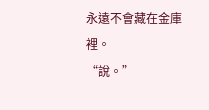永遠不會藏在金庫裡。
“說。”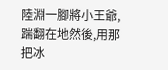陸淵一腳將小王爺,踹翻在地然後,用那把冰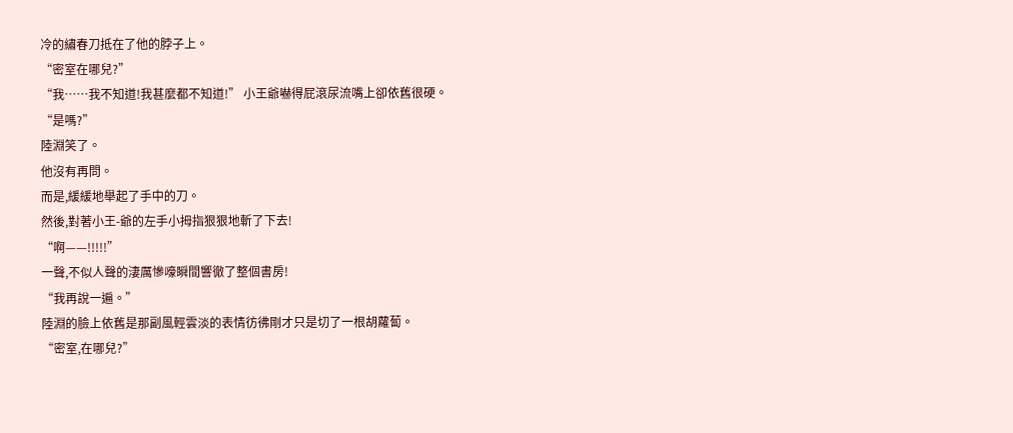冷的繡春刀抵在了他的脖子上。
“密室在哪兒?”
“我……我不知道!我甚麼都不知道!” 小王爺嚇得屁滾尿流嘴上卻依舊很硬。
“是嗎?”
陸淵笑了。
他沒有再問。
而是,緩緩地舉起了手中的刀。
然後,對著小王-爺的左手小拇指狠狠地斬了下去!
“啊——!!!!!”
一聲,不似人聲的淒厲慘嚎瞬間響徹了整個書房!
“我再說一遍。”
陸淵的臉上依舊是那副風輕雲淡的表情彷彿剛才只是切了一根胡蘿蔔。
“密室,在哪兒?”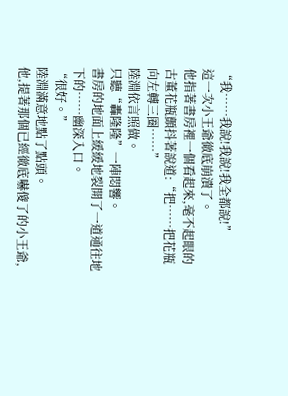“我……我說!我說!我全都說!”
這一次小王爺徹底崩潰了。
他指著書房裡一個看起來,毫不起眼的古董花瓶顫抖著說道:“把……把花瓶向左轉三圈……”
陸淵依言照做。
只聽“轟隆隆”一陣悶響。
書房的地面上緩緩地裂開了一道通往地下的……幽深入口。
“很好。”
陸淵滿意地點了點頭。
他,提著那個已經徹底嚇傻了的小王爺,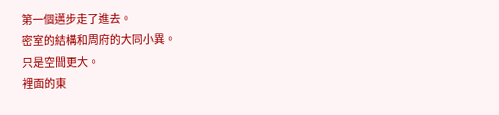第一個邁步走了進去。
密室的結構和周府的大同小異。
只是空間更大。
裡面的東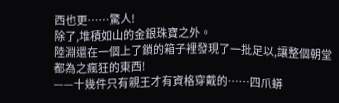西也更……驚人!
除了,堆積如山的金銀珠寶之外。
陸淵還在一個上了鎖的箱子裡發現了一批足以,讓整個朝堂都為之瘋狂的東西!
——十幾件只有親王才有資格穿戴的……四爪蟒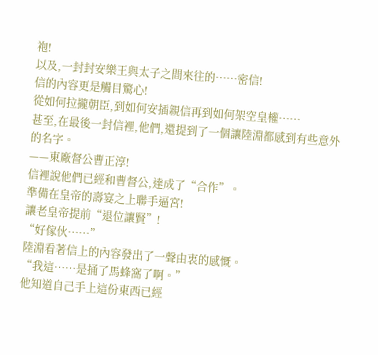袍!
以及,一封封安樂王與太子之間來往的……密信!
信的內容更是觸目驚心!
從如何拉攏朝臣,到如何安插親信再到如何架空皇權……
甚至,在最後一封信裡,他們,還提到了一個讓陸淵都感到有些意外的名字。
——東廠督公曹正淳!
信裡說他們已經和曹督公,達成了“合作”。
準備在皇帝的壽宴之上聯手逼宮!
讓老皇帝提前“退位讓賢”!
“好傢伙……”
陸淵看著信上的內容發出了一聲由衷的感慨。
“我這……是捅了馬蜂窩了啊。”
他知道自己手上這份東西已經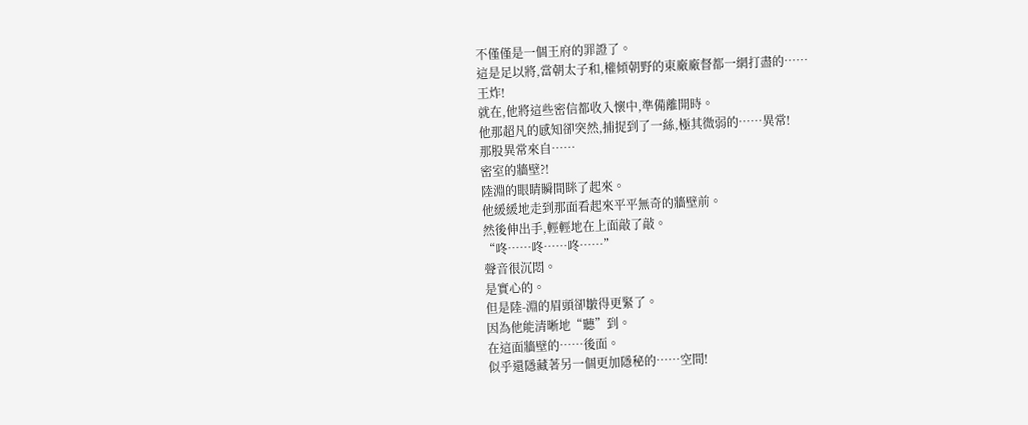不僅僅是一個王府的罪證了。
這是足以將,當朝太子和,權傾朝野的東廠廠督都一網打盡的……
王炸!
就在,他將這些密信都收入懷中,準備離開時。
他那超凡的感知卻突然,捕捉到了一絲,極其微弱的……異常!
那股異常來自……
密室的牆壁?!
陸淵的眼睛瞬間眯了起來。
他緩緩地走到那面看起來平平無奇的牆壁前。
然後伸出手,輕輕地在上面敲了敲。
“咚……咚……咚……”
聲音很沉悶。
是實心的。
但是陸-淵的眉頭卻皺得更緊了。
因為他能清晰地“聽”到。
在這面牆壁的……後面。
似乎還隱藏著另一個更加隱秘的……空間!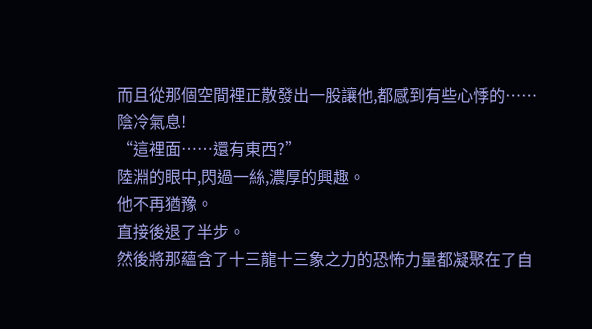而且從那個空間裡正散發出一股讓他,都感到有些心悸的……
陰冷氣息!
“這裡面……還有東西?”
陸淵的眼中,閃過一絲,濃厚的興趣。
他不再猶豫。
直接後退了半步。
然後將那蘊含了十三龍十三象之力的恐怖力量都凝聚在了自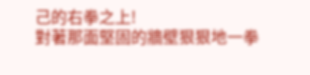己的右拳之上!
對著那面堅固的牆壁狠狠地一拳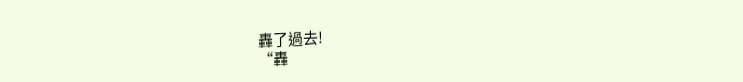轟了過去!
“轟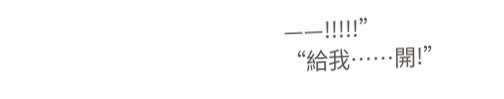——!!!!!”
“給我……開!”